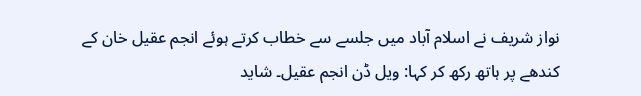نواز شریف نے اسلام آباد میں جلسے سے خطاب کرتے ہوئے انجم عقیل خان کے کندھے پر ہاتھ رکھ کر کہا: ویل ڈن انجم عقیل۔ شاید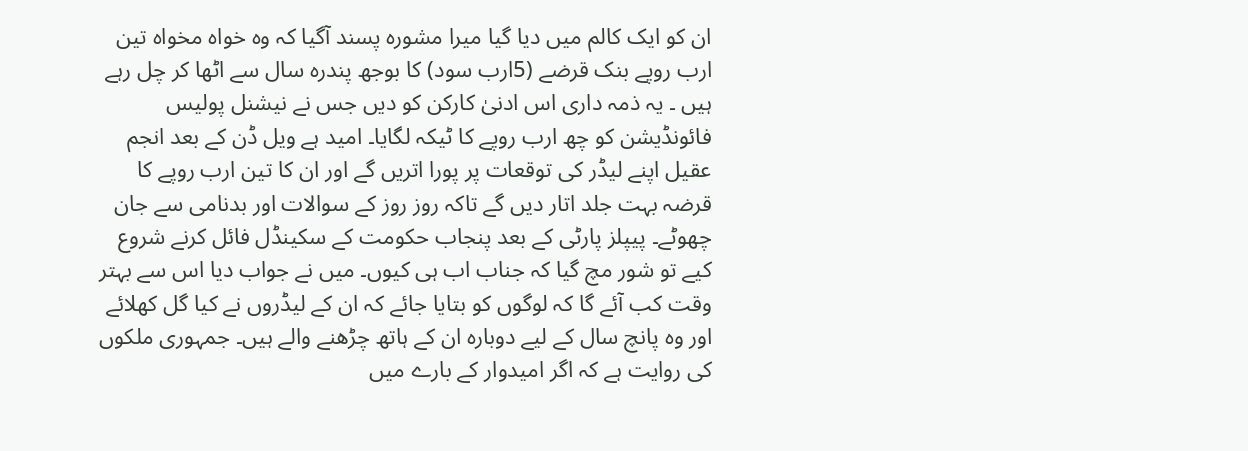ان کو ایک کالم میں دیا گیا میرا مشورہ پسند آگیا کہ وہ خواہ مخواہ تین ارب روپے بنک قرضے (5ارب سود) کا بوجھ پندرہ سال سے اٹھا کر چل رہے ہیں ۔ یہ ذمہ داری اس ادنیٰ کارکن کو دیں جس نے نیشنل پولیس فائونڈیشن کو چھ ارب روپے کا ٹیکہ لگایا۔ امید ہے ویل ڈن کے بعد انجم عقیل اپنے لیڈر کی توقعات پر پورا اتریں گے اور ان کا تین ارب روپے کا قرضہ بہت جلد اتار دیں گے تاکہ روز روز کے سوالات اور بدنامی سے جان چھوٹے۔ پیپلز پارٹی کے بعد پنجاب حکومت کے سکینڈل فائل کرنے شروع کیے تو شور مچ گیا کہ جناب اب ہی کیوں۔ میں نے جواب دیا اس سے بہتر وقت کب آئے گا کہ لوگوں کو بتایا جائے کہ ان کے لیڈروں نے کیا گل کھلائے اور وہ پانچ سال کے لیے دوبارہ ان کے ہاتھ چڑھنے والے ہیں۔ جمہوری ملکوں کی روایت ہے کہ اگر امیدوار کے بارے میں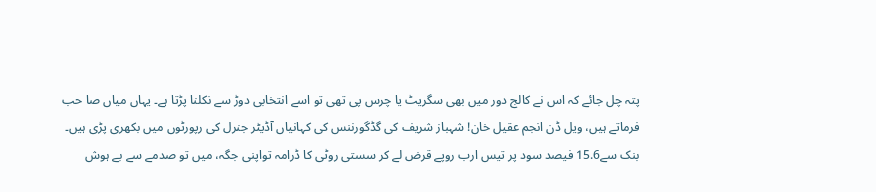پتہ چل جائے کہ اس نے کالج دور میں بھی سگریٹ یا چرس پی تھی تو اسے انتخابی دوڑ سے نکلنا پڑتا ہے۔ یہاں میاں صا حب فرماتے ہیں، ویل ڈن انجم عقیل خان! شہباز شریف کی گڈگورننس کی کہانیاں آڈیٹر جنرل کی رپورٹوں میں بکھری پڑی ہیں۔ بنک سے15.6 فیصد سود پر تیس ارب روپے قرض لے کر سستی روٹی کا ڈرامہ تواپنی جگہ، میں تو صدمے سے بے ہوش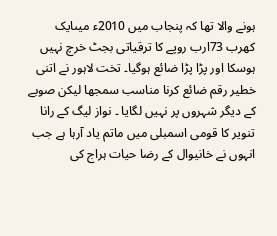ہونے والا تھا کہ پنجاب میں 2010ء میںایک کھرب 73ارب روپے کا ترقیاتی بجٹ خرچ نہیں ہوسکا اور پڑا پڑا ضائع ہوگیا۔ تخت لاہور نے اتنی خطیر رقم ضائع کرنا مناسب سمجھا لیکن صوبے کے دیگر شہروں پر نہیں لگایا ۔ نواز لیگ کے رانا تنویر کا قومی اسمبلی میں ماتم یاد آرہا ہے جب انہوں نے خانیوال کے رضا حیات ہراج کی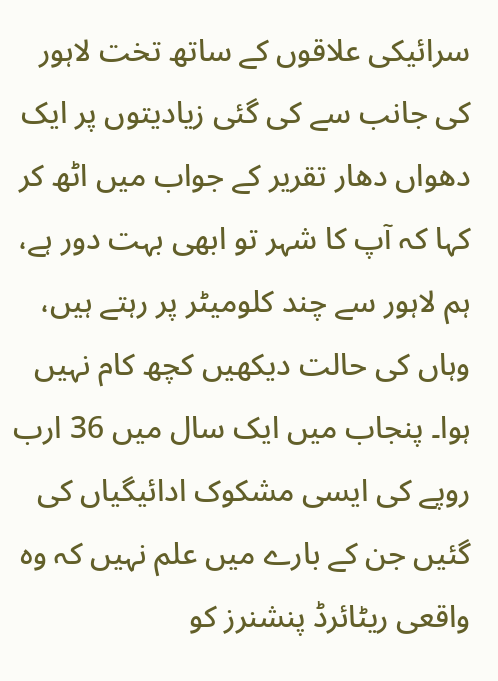سرائیکی علاقوں کے ساتھ تخت لاہور کی جانب سے کی گئی زیادیتوں پر ایک دھواں دھار تقریر کے جواب میں اٹھ کر کہا کہ آپ کا شہر تو ابھی بہت دور ہے، ہم لاہور سے چند کلومیٹر پر رہتے ہیں، وہاں کی حالت دیکھیں کچھ کام نہیں ہوا۔ پنجاب میں ایک سال میں 36 ارب روپے کی ایسی مشکوک ادائیگیاں کی گئیں جن کے بارے میں علم نہیں کہ وہ واقعی ریٹائرڈ پنشنرز کو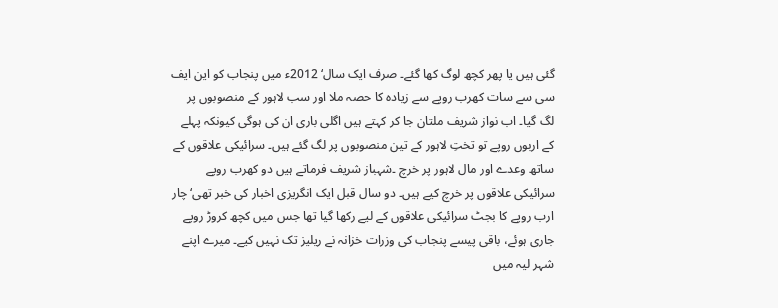گئی ہیں یا پھر کچھ لوگ کھا گئے۔ صرف ایک سال‘ 2012ء میں پنجاب کو این ایف سی سے سات کھرب روپے سے زیادہ کا حصہ ملا اور سب لاہور کے منصوبوں پر لگ گیا۔ اب نواز شریف ملتان جا کر کہتے ہیں اگلی باری ان کی ہوگی کیونکہ پہلے کے اربوں روپے تو تختِ لاہور کے تین منصوبوں پر لگ گئے ہیں۔ سرائیکی علاقوں کے ساتھ وعدے اور مال لاہور پر خرچ ۔شہباز شریف فرماتے ہیں دو کھرب روپے سرائیکی علاقوں پر خرچ کیے ہیں۔ دو سال قبل ایک انگریزی اخبار کی خبر تھی‘ چار ارب روپے کا بجٹ سرائیکی علاقوں کے لیے رکھا گیا تھا جس میں کچھ کروڑ روپے جاری ہوئے، باقی پیسے پنجاب کی وزرات خزانہ نے ریلیز تک نہیں کیے۔ میرے اپنے شہر لیہ میں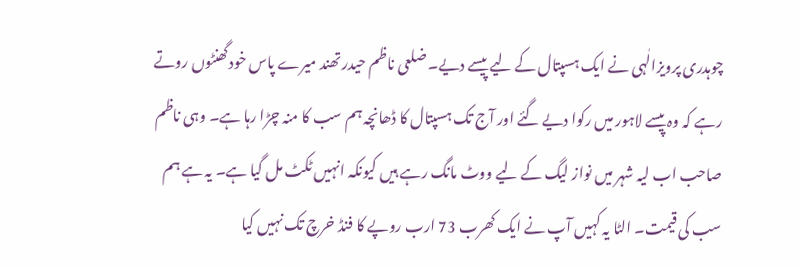چوہدری پرویزالٰہی نے ایک ہسپتال کے لیے پیسے دیے۔ ضلعی ناظم حیدر تھند میرے پاس خودگھنٹوں روتے رہے کہ وہ پیسے لاہور میں رکوا دیے گئے اور آج تک ہسپتال کا ڈھانچہ ہم سب کا منہ چڑا رہا ہے۔ وہی ناظم صاحب اب لیہ شہر میں نواز لیگ کے لیے ووٹ مانگ رہے ہیں کیونکہ انہیں ٹکٹ مل گیا ہے۔ یہ ہے ہم سب کی قیمت۔ الٹا یہ کہیں آپ نے ایک کھرب 73 ارب روپے کا فنڈ خرچ تک نہیں کیا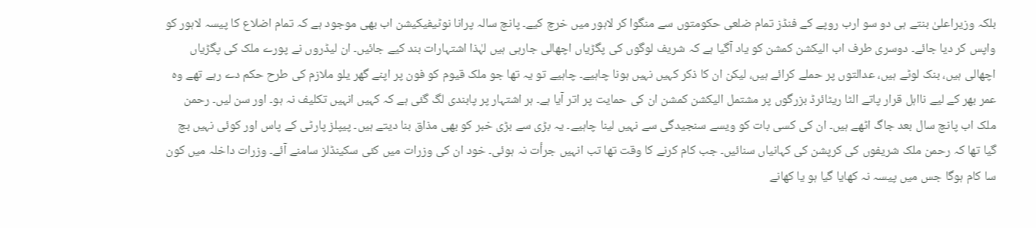بلکہ وزیراعلیٰ بنتے ہی دو سو ارب روپے کے فنڈز تمام ضلعی حکومتوں سے منگوا کر لاہور میں خرچ کیے۔ پانچ سالہ پرانا نوٹیفیکیشن اب بھی موجود ہے کہ تمام اضلاع کا پیسہ لاہور کو واپس کر دیا جائے۔ دوسری طرف اب الیکشن کمشن کو یاد آگیا ہے کہ شریف لوگوں کی پگڑیاں اچھالی جارہی ہیں لہٰذا اشتہارات بند کیے جائیں۔ ان لیڈروں نے پورے ملک کی پگڑیاں اچھالی ہیں، بنک لوٹے ہیں، عدالتوں پر حملے کرائے ہیں، لیکن ان کا ذکر کہیں نہیں ہونا چاہیے۔ چاہیے تو یہ تھا جو ملک قیوم کو فون پر اپنے گھر یلو ملازم کی طرح حکم دے رہے تھے وہ عمر بھر کے لیے نااہل قرار پاتے الٹا ریٹائرڈ بزرگوں پر مشتمل الیکشن کمشن ان کی حمایت پر اتر آیا ہے۔ ہر اشتہار پر پابندی لگ گئی ہے کہ کہیں انہیں تکلیف نہ ہو۔ اور سن لیں۔ رحمن ملک اب پانچ سال بعد جاگ اٹھے ہیں۔ ان کی کسی بات کو ویسے سنجیدگی سے نہیں لینا چاہیے۔ یہ بڑی سے بڑی خبر کو بھی مذاق بنا دیتے ہیں۔ پیپلز پارٹی کے پاس اور کوئی نہیں بچ گیا تھا کہ رحمن ملک شریفوں کی کرپشن کی کہانیاں سنائیں۔ جب کام کرنے کا وقت تھا تب انہیں جرأت نہ ہوئی۔ خود ان کی وزرات میں کئی سکینڈلز سامنے آئے۔ وزرات داخلہ میں کون سا کام ہوگا جس میں پیسہ نہ کھایا گیا ہو یا کھانے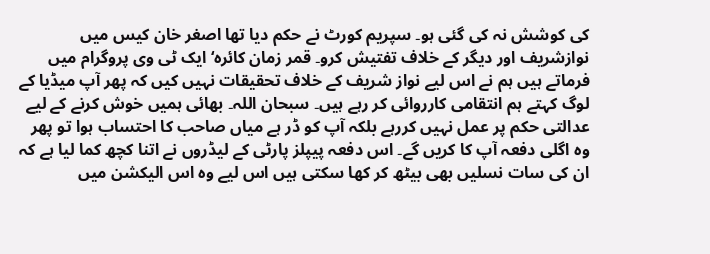کی کوشش نہ کی گئی ہو۔ سپریم کورٹ نے حکم دیا تھا اصغر خان کیس میں نوازشریف اور دیگر کے خلاف تفتیش کرو۔ قمر زمان کائرہ‘ ایک ٹی وی پروگرام میں فرماتے ہیں ہم نے اس لیے نواز شریف کے خلاف تحقیقات نہیں کیں کہ پھر آپ میڈیا کے لوگ کہتے ہم انتقامی کارروائی کر رہے ہیں۔ سبحان اللہ۔ بھائی ہمیں خوش کرنے کے لیے عدالتی حکم پر عمل نہیں کررہے بلکہ آپ کو ڈر ہے میاں صاحب کا احتساب ہوا تو پھر وہ اگلی دفعہ آپ کا کریں گے۔ اس دفعہ پیپلز پارٹی کے لیڈروں نے اتنا کچھ کما لیا ہے کہ ان کی سات نسلیں بھی بیٹھ کر کھا سکتی ہیں اس لیے وہ اس الیکشن میں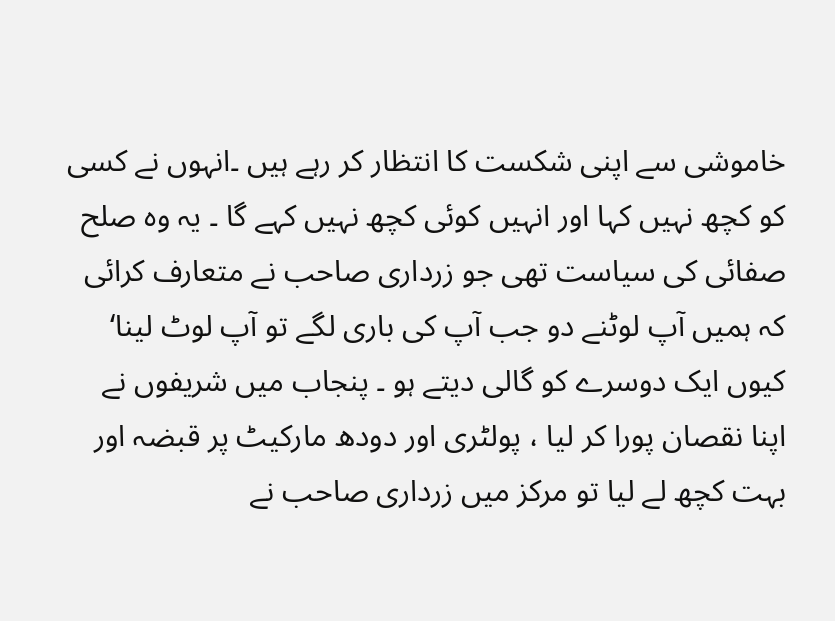خاموشی سے اپنی شکست کا انتظار کر رہے ہیں ۔انہوں نے کسی کو کچھ نہیں کہا اور انہیں کوئی کچھ نہیں کہے گا ۔ یہ وہ صلح صفائی کی سیاست تھی جو زرداری صاحب نے متعارف کرائی کہ ہمیں آپ لوٹنے دو جب آپ کی باری لگے تو آپ لوٹ لینا‘ کیوں ایک دوسرے کو گالی دیتے ہو ۔ پنجاب میں شریفوں نے اپنا نقصان پورا کر لیا ، پولٹری اور دودھ مارکیٹ پر قبضہ اور بہت کچھ لے لیا تو مرکز میں زرداری صاحب نے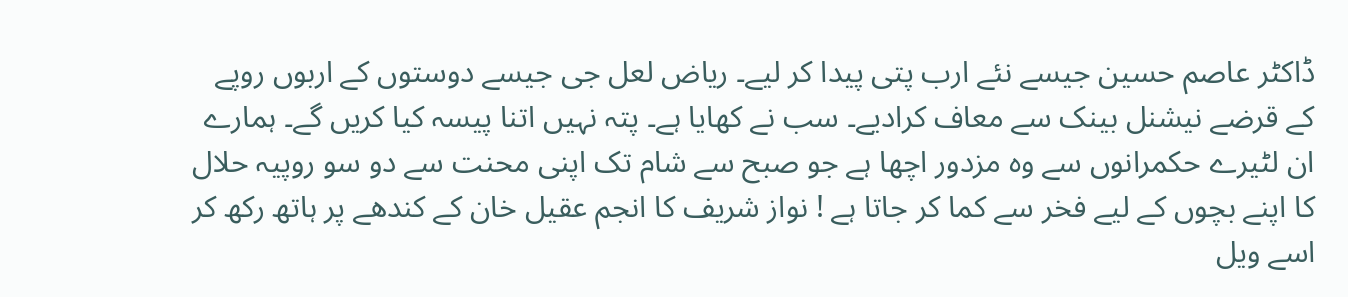ڈاکٹر عاصم حسین جیسے نئے ارب پتی پیدا کر لیے۔ ریاض لعل جی جیسے دوستوں کے اربوں روپے کے قرضے نیشنل بینک سے معاف کرادیے۔ سب نے کھایا ہے۔ پتہ نہیں اتنا پیسہ کیا کریں گے۔ ہمارے ان لٹیرے حکمرانوں سے وہ مزدور اچھا ہے جو صبح سے شام تک اپنی محنت سے دو سو روپیہ حلال کا اپنے بچوں کے لیے فخر سے کما کر جاتا ہے ! نواز شریف کا انجم عقیل خان کے کندھے پر ہاتھ رکھ کر اسے ویل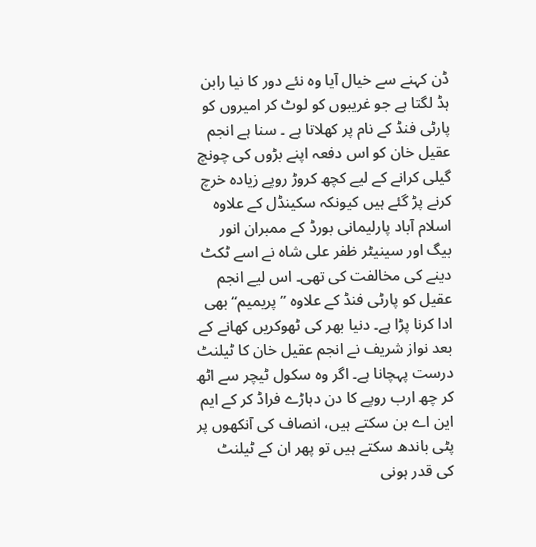ڈن کہنے سے خیال آیا وہ نئے دور کا نیا رابن ہڈ لگتا ہے جو غریبوں کو لوٹ کر امیروں کو پارٹی فنڈ کے نام پر کھلاتا ہے ۔ سنا ہے انجم عقیل خان کو اس دفعہ اپنے بڑوں کی چونچ گیلی کرانے کے لیے کچھ کروڑ روپے زیادہ خرچ کرنے پڑ گئے ہیں کیونکہ سکینڈل کے علاوہ اسلام آباد پارلیمانی بورڈ کے ممبران انور بیگ اور سینیٹر ظفر علی شاہ نے اسے ٹکٹ دینے کی مخالفت کی تھی۔ اس لیے انجم عقیل کو پارٹی فنڈ کے علاوہ ’’پریمیم‘‘ بھی ادا کرنا پڑا ہے۔ دنیا بھر کی ٹھوکریں کھانے کے بعد نواز شریف نے انجم عقیل خان کا ٹیلنٹ درست پہچانا ہے۔ اگر وہ سکول ٹیچر سے اٹھ کر چھ ارب روپے کا دن دہاڑے فراڈ کر کے ایم این اے بن سکتے ہیں، انصاف کی آنکھوں پر پٹی باندھ سکتے ہیں تو پھر ان کے ٹیلنٹ کی قدر ہونی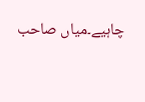چاہیے۔میاں صاحب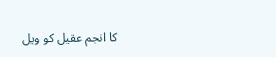کا انجم عقیل کو ویل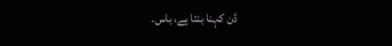ڈن کہنا بنتا ہے، باس۔